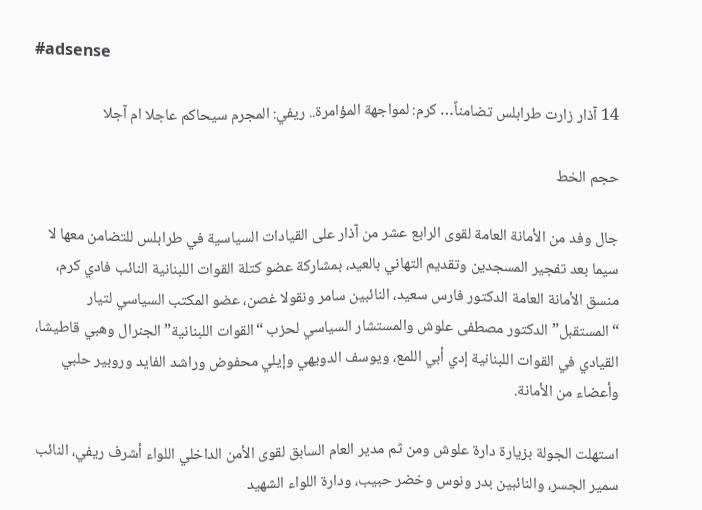#adsense

14 آذار زارت طرابلس تضامناً… كرم: لمواجهة المؤامرة.. ريفي: المجرم سيحاكم عاجلا ام آجلا

حجم الخط

جال وفد من الأمانة العامة لقوى الرابع عشر من آذار على القيادات السياسية في طرابلس للتضامن معها لا سيما بعد تفجير المسجدين وتقديم التهاني بالعيد، بمشاركة عضو كتلة القوات اللبنانية النائب فادي كرم، منسق الأمانة العامة الدكتور فارس سعيد، النائبين سامر ونقولا غصن، عضو المكتب السياسي لتيار “المستقبل” الدكتور مصطفى علوش والمستشار السياسي لحزب “القوات اللبنانية” الجنرال وهبي قاطيشا، القيادي في القوات اللبنانية إدي أبي اللمع، ويوسف الدويهي وإيلي محفوض وراشد الفايد وروبير حلبي وأعضاء من الأمانة.

استهلت الجولة بزيارة دارة علوش ومن ثم مدير العام السابق لقوى الأمن الداخلي اللواء أشرف ريفي، النائب سمير الجسر، والنائبين بدر ونوس وخضر حبيب، ودارة اللواء الشهيد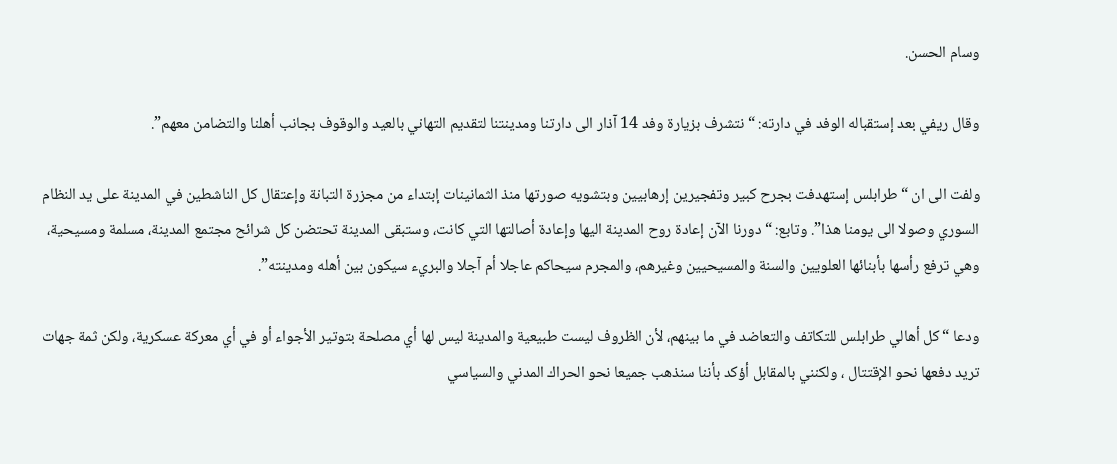وسام الحسن.

وقال ريفي بعد إستقباله الوفد في دارته: “نتشرف بزيارة وفد 14 آذار الى دارتنا ومدينتنا لتقديم التهاني بالعيد والوقوف بجانب أهلنا والتضامن معهم”.

ولفت الى ان “طرابلس إستهدفت بجرح كبير وتفجيرين إرهابيين وبتشويه صورتها منذ الثمانينات إبتداء من مجزرة التبانة وإعتقال كل الناشطين في المدينة على يد النظام السوري وصولا الى يومنا هذا”. وتابع: “دورنا الآن إعادة روح المدينة اليها وإعادة أصالتها التي كانت، وستبقى المدينة تحتضن كل شرائح مجتمع المدينة، مسلمة ومسيحية، وهي ترفع رأسها بأبنائها العلويين والسنة والمسيحيين وغيرهم، والمجرم سيحاكم عاجلا أم آجلا والبريء سيكون بين أهله ومدينته”.

ودعا “كل أهالي طرابلس للتكاتف والتعاضد في ما بينهم، لأن الظروف ليست طبيعية والمدينة ليس لها أي مصلحة بتوتير الأجواء أو في أي معركة عسكرية، ولكن ثمة جهات تريد دفعها نحو الإقتتال ، ولكنني بالمقابل أؤكد بأننا سنذهب جميعا نحو الحراك المدني والسياسي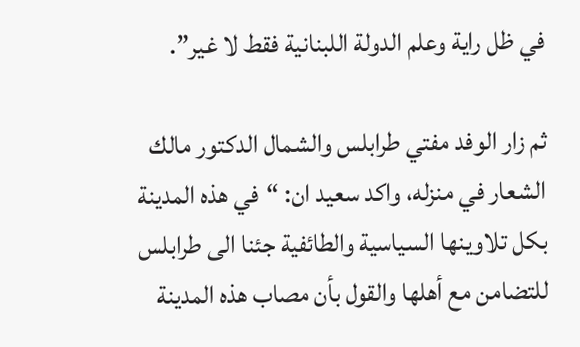في ظل راية وعلم الدولة اللبنانية فقط لا غير”.

ثم زار الوفد مفتي طرابلس والشمال الدكتور مالك الشعار في منزله، واكد سعيد ان: “في هذه المدينة بكل تلاوينها السياسية والطائفية جئنا الى طرابلس للتضامن مع أهلها والقول بأن مصاب هذه المدينة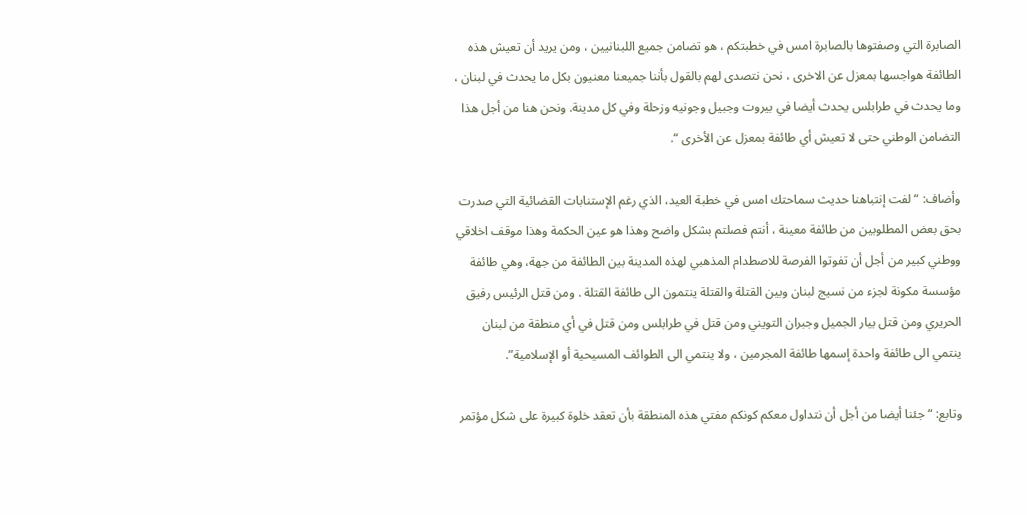الصابرة التي وصفتوها بالصابرة امس في خطبتكم ، هو تضامن جميع اللبنانيين ، ومن يريد أن تعيش هذه الطائفة هواجسها بمعزل عن الاخرى ، نحن نتصدى لهم بالقول بأننا جميعنا معنيون بكل ما يحدث في لبنان ، وما يحدث في طرابلس يحدث أيضا في بيروت وجبيل وجونيه وزحلة وفي كل مدينة. ونحن هنا من أجل هذا التضامن الوطني حتى لا تعيش أي طائفة بمعزل عن الأخرى “.

وأضاف: “لفت إنتباهنا حديث سماحتك امس في خطبة العيد، الذي رغم الإستنابات القضائية التي صدرت بحق بعض المطلوبين من طائفة معينة ، أنتم فصلتم بشكل واضح وهذا هو عين الحكمة وهذا موقف اخلاقي ووطني كبير من أجل أن تفوتوا الفرصة للاصطدام المذهبي لهذه المدينة بين الطائفة من جهة، وهي طائفة مؤسسة مكونة لجزء من نسيج لبنان وبين القتلة والقتلة ينتمون الى طائفة القتلة . ومن قتل الرئيس رفيق الحريري ومن قتل بيار الجميل وجبران التويني ومن قتل في طرابلس ومن قتل في أي منطقة من لبنان ينتمي الى طائفة واحدة إسمها طائفة المجرمين ، ولا ينتمي الى الطوائف المسيحية أو الإسلامية”.

وتابع: “جئنا أيضا من أجل أن نتداول معكم كونكم مفتي هذه المنطقة بأن تعقد خلوة كبيرة على شكل مؤتمر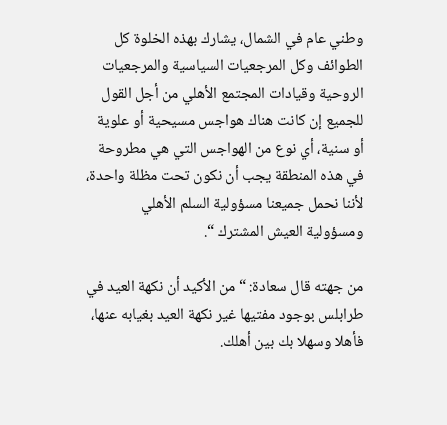وطني عام في الشمال، يشارك بهذه الخلوة كل الطوائف وكل المرجعيات السياسية والمرجعيات الروحية وقيادات المجتمع الأهلي من أجل القول للجميع إن كانت هناك هواجس مسيحية أو علوية أو سنية، أي نوع من الهواجس التي هي مطروحة في هذه المنطقة يجب أن نكون تحت مظلة واحدة، لأننا نحمل جميعنا مسؤولية السلم الأهلي ومسؤولية العيش المشترك “.

من جهته قال سعادة: “من الأكيد أن نكهة العيد في طرابلس بوجود مفتيها غير نكهة العيد بغيابه عنها، فأهلا وسهلا بك بين أهلك.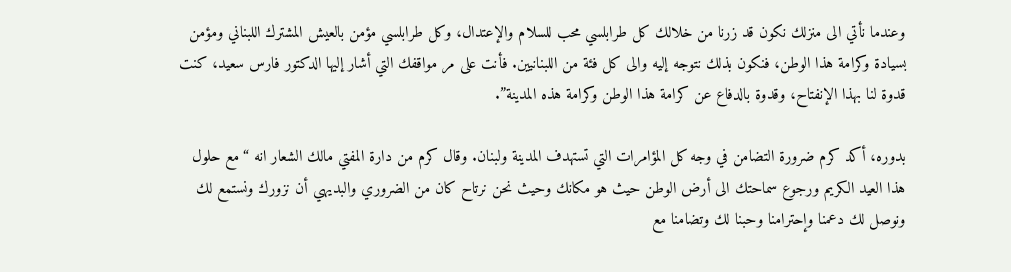وعندما نأتي الى منزلك نكون قد زرنا من خلالك كل طرابلسي محب للسلام والإعتدال، وكل طرابلسي مؤمن بالعيش المشترك اللبناني ومؤمن بسيادة وكرامة هذا الوطن، فنكون بذلك نتوجه إليه والى كل فئة من اللبنانيين. فأنت على مر مواقفك التي أشار إليها الدكتور فارس سعيد، كنت قدوة لنا بهذا الإنفتاح، وقدوة بالدفاع عن كرامة هذا الوطن وكرامة هذه المدينة”.

بدوره، أكد كرم ضرورة التضامن في وجه كل المؤامرات التي تستهدف المدينة ولبنان. وقال كرم من دارة المفتي مالك الشعار انه “مع حلول هذا العيد الكريم ورجوع سماحتك الى أرض الوطن حيث هو مكانك وحيث نحن نرتاح كان من الضروري والبديهي أن نزورك ونستمع لك ونوصل لك دعمنا وإحترامنا وحبنا لك وتضامنا مع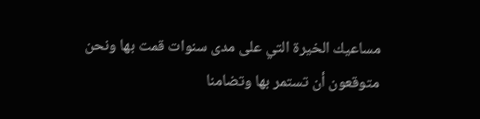مساعيك الخيرة التي على مدى سنوات قمت بها ونحن متوقعون أن تستمر بها وتضامنا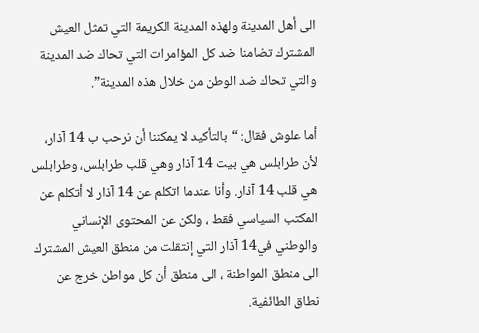الى أهل المدينة ولهذه المدينة الكريمة التي تمثل العيش المشترك تضامنا ضد كل المؤامرات التي تحاك ضد المدينة والتي تحاك ضد الوطن من خلال هذه المدينة”.

أما علوش فقال: “بالتأكيد لا يمكننا أن نرحب ب 14 آذار، لأن طرابلس هي بيت 14 آذار وهي قلب طرابلس، وطرابلس هي قلب 14 آذار. وأنا عندما اتكلم عن 14 آذار لا أتكلم عن المكتب السياسي فقط ، ولكن عن المحتوى الإنساني والوطني في14 آذار التي إنتقلت من منطق العيش المشترك الى منطق المواطنة ، الى منطق أن كل مواطن خرج عن نطاق الطائفية.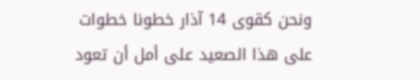ونحن كقوى 14 آذار خطونا خطوات على هذا الصعيد على أمل أن تعود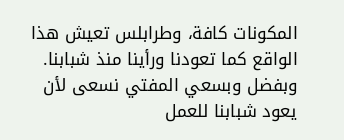المكونات كافة، وطرابلس تعيش هذا الواقع كما تعودنا ورأينا منذ شبابنا. وبفضل وبسعي المفتي نسعى لأن يعود شبابنا للعمل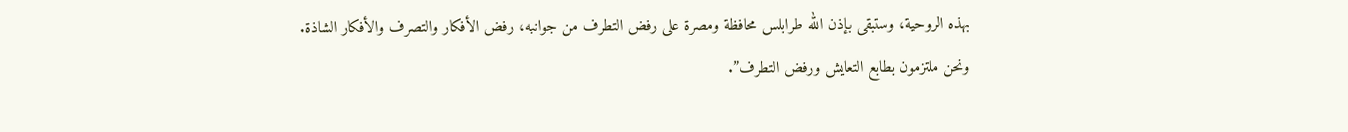بهذه الروحية، وستبقى بإذن الله طرابلس محافظة ومصرة على رفض التطرف من جوانبه، رفض الأفكار والتصرف والأفكار الشاذة. ونحن ملتزمون بطابع التعايش ورفض التطرف”.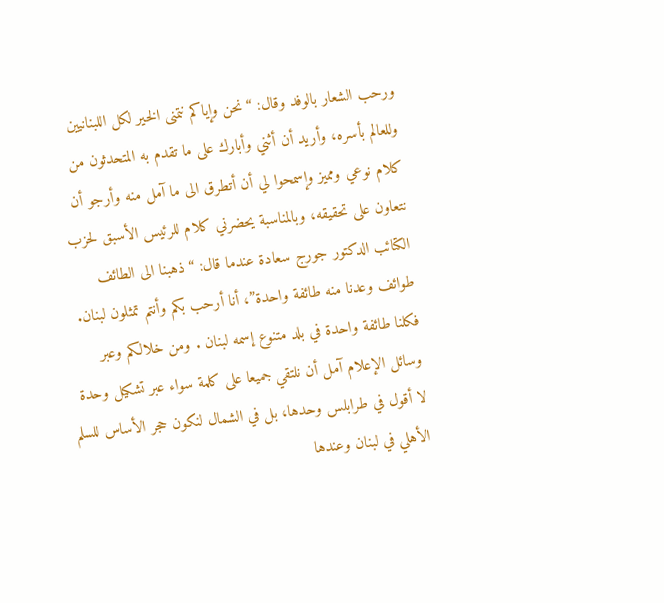ورحب الشعار بالوفد وقال: “نحن وإياكم نتمنى الخير لكل اللبنانيين وللعالم بأسره، وأريد أن أثني وأبارك على ما تقدم به المتحدثون من كلام نوعي ومميز وإسمحوا لي أن أتطرق الى ما آمل منه وأرجو أن نتعاون على تحقيقه، وبالمناسبة يحضرني كلام للرئيس الأسبق لحزب الكتائب الدكتور جورج سعادة عندما قال: “ذهبنا الى الطائف طوائف وعدنا منه طائفة واحدة”، أنا أرحب بكم وأنتم تمثلون لبنان. فكلنا طائفة واحدة في بلد متنوع إسمه لبنان . ومن خلالكم وعبر وسائل الإعلام آمل أن نلتقي جميعا على كلمة سواء عبر تشكيل وحدة لا أقول في طرابلس وحدها، بل في الشمال لنكون حجر الأساس للسلم الأهلي في لبنان وعندها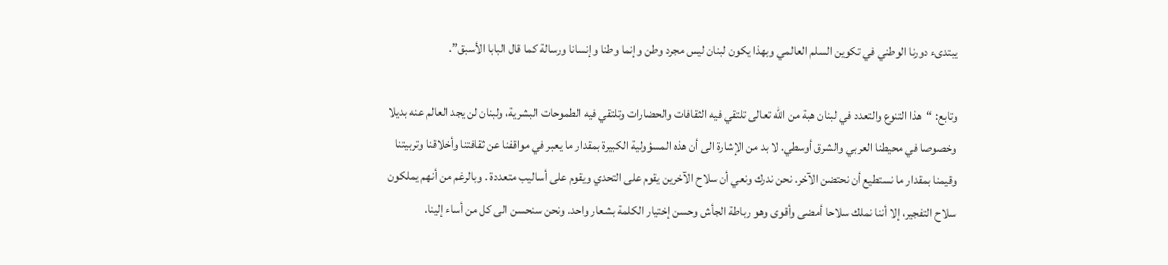يبتدىء دورنا الوطني في تكوين السلم العالمي وبهذا يكون لبنان ليس مجرد وطن وإنما وطنا وإنسانا ورسالة كما قال البابا الأسبق”.

وتابع: “هذا التنوع والتعدد في لبنان هبة من الله تعالى تلتقي فيه الثقافات والحضارات وتلتقي فيه الطموحات البشرية، ولبنان لن يجد العالم عنه بديلا وخصوصا في محيطنا العربي والشرق أوسطي. لا بد من الإشارة الى أن هذه المسؤولية الكبيرة بمقدار ما يعبر في مواقفنا عن ثقافتنا وأخلاقنا وتربيتنا وقيمنا بمقدار ما نستطيع أن نحتضن الآخر. نحن ندرك ونعي أن سلاح الآخرين يقوم على التحدي ويقوم على أساليب متعددة . وبالرغم من أنهم يملكون سلاح التفجير، إلا أننا نملك سلاحا أمضى وأقوى وهو رباطة الجأش وحسن إختيار الكلمة بشعار واحد. ونحن سنحسن الى كل من أساء إلينا.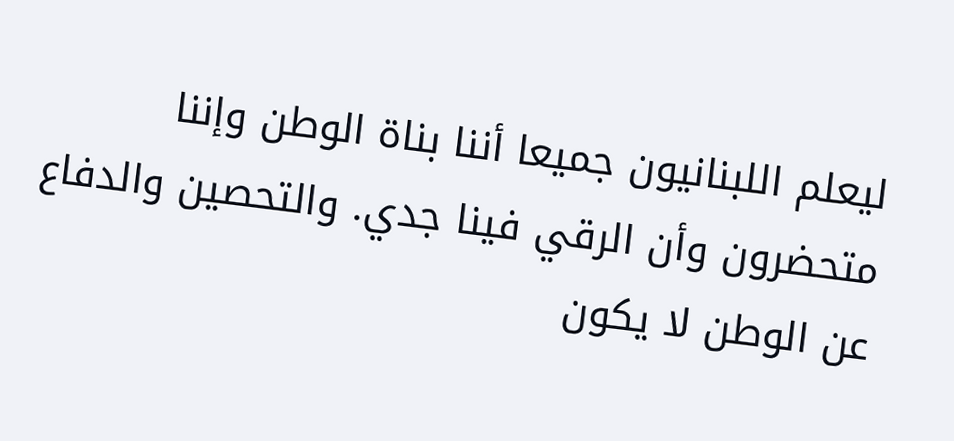ليعلم اللبنانيون جميعا أننا بناة الوطن وإننا متحضرون وأن الرقي فينا جدي. والتحصين والدفاع عن الوطن لا يكون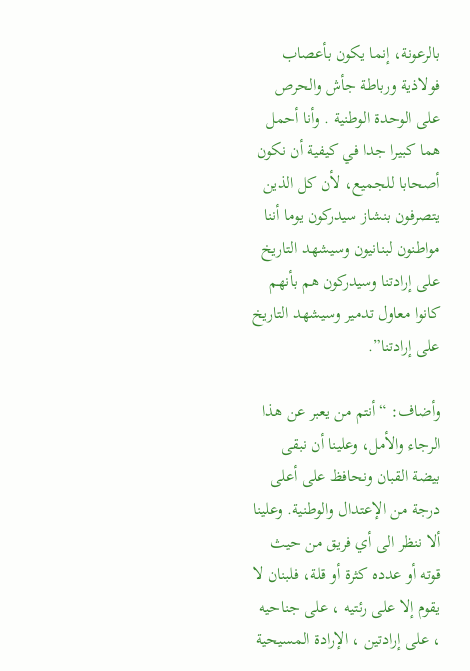بالرعونة، إنما يكون بأعصاب فولاذية ورباطة جأش والحرص على الوحدة الوطنية . وأنا أحمل هما كبيرا جدا في كيفية أن نكون أصحابا للجميع، لأن كل الذين يتصرفون بنشاز سيدركون يوما أننا مواطنون لبنانيون وسيشهد التاريخ على إرادتنا وسيدركون هم بأنهم كانوا معاول تدمير وسيشهد التاريخ على إرادتنا”.

وأضاف: “أنتم من يعبر عن هذا الرجاء والأمل، وعلينا أن نبقى بيضة القبان ونحافظ على أعلى درجة من الإعتدال والوطنية. وعلينا ألا ننظر الى أي فريق من حيث قوته أو عدده كثرة أو قلة، فلبنان لا يقوم إلا على رئتيه ، على جناحيه ، على إرادتين ، الإرادة المسيحية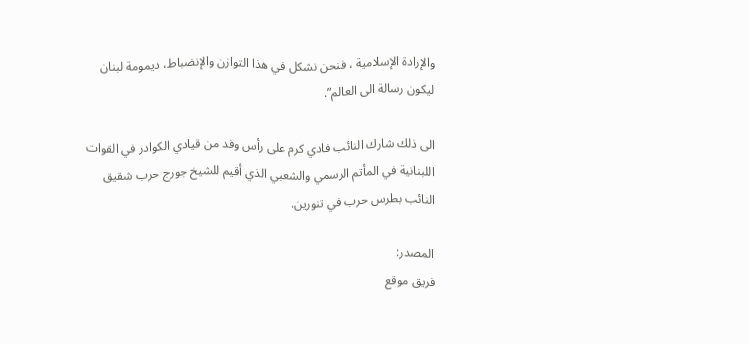والإرادة الإسلامية ، فنحن نشكل في هذا التوازن والإنضباط، ديمومة لبنان ليكون رسالة الى العالم”.

الى ذلك شارك النائب فادي كرم على رأس وفد من قيادي الكوادر في القوات اللبنانية في المأتم الرسمي والشعبي الذي أقيم للشيخ جورج حرب شقيق النائب بطرس حرب في تنورين.

المصدر:
فريق موقع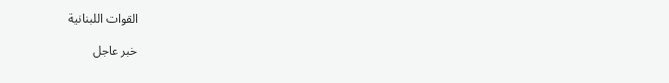القوات اللبنانية

خبر عاجل